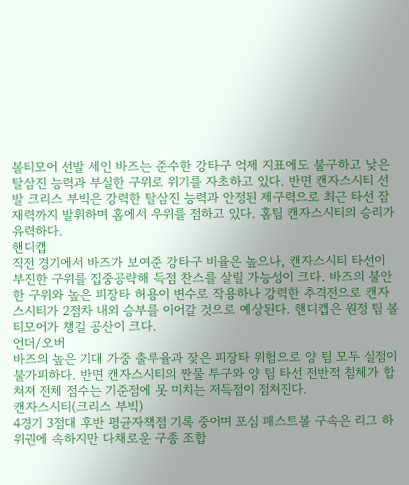볼티모어 선발 세인 바즈는 준수한 강타구 억제 지표에도 불구하고 낮은 탈삼진 능력과 부실한 구위로 위기를 자초하고 있다. 반면 캔자스시티 선발 크리스 부빅은 강력한 탈삼진 능력과 안정된 제구력으로 최근 타선 잠재력까지 발휘하며 홈에서 우위를 점하고 있다. 홈팀 캔자스시티의 승리가 유력하다.
핸디캡
직전 경기에서 바즈가 보여준 강타구 비율은 높으나, 캔자스시티 타선이 부진한 구위를 집중공략해 득점 찬스를 살릴 가능성이 크다. 바즈의 불안한 구위와 높은 피장타 허용이 변수로 작용하나 강력한 추격전으로 캔자스시티가 2점차 내외 승부를 이어갈 것으로 예상된다. 핸디캡은 원정 팀 볼티모어가 챙길 공산이 크다.
언더/오버
바즈의 높은 기대 가중 출루율과 잦은 피장타 위험으로 양 팀 모두 실점이 불가피하다. 반면 캔자스시티의 짠물 투구와 양 팀 타선 전반적 침체가 합쳐져 전체 점수는 기준점에 못 미치는 저득점이 점쳐진다.
캔자스시티(크리스 부빅)
4경기 3점대 후반 평균자책점 기록 중이며 포심 패스트볼 구속은 리그 하위권에 속하지만 다채로운 구종 조합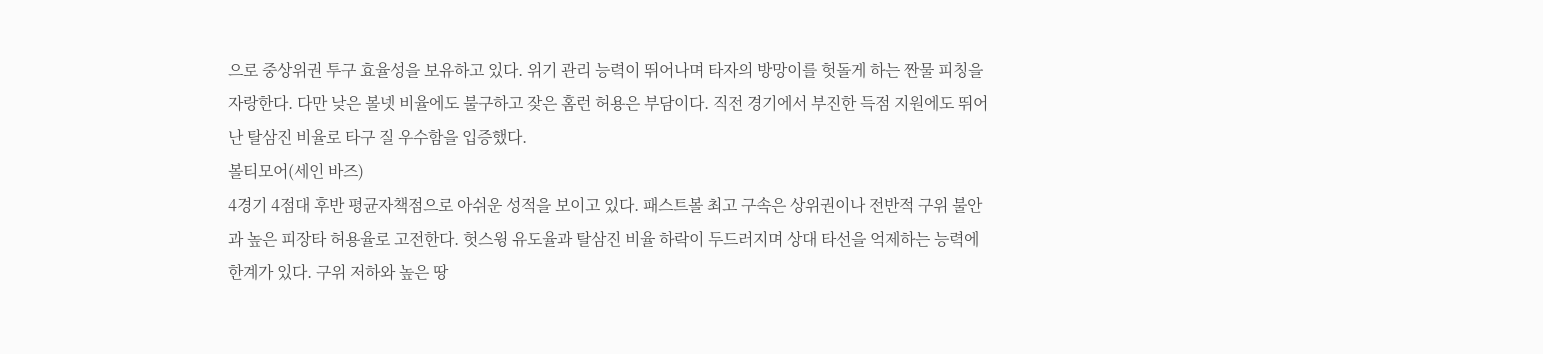으로 중상위권 투구 효율성을 보유하고 있다. 위기 관리 능력이 뛰어나며 타자의 방망이를 헛돌게 하는 짠물 피칭을 자랑한다. 다만 낮은 볼넷 비율에도 불구하고 잦은 홈런 허용은 부담이다. 직전 경기에서 부진한 득점 지원에도 뛰어난 탈삼진 비율로 타구 질 우수함을 입증했다.
볼티모어(세인 바즈)
4경기 4점대 후반 평균자책점으로 아쉬운 성적을 보이고 있다. 패스트볼 최고 구속은 상위권이나 전반적 구위 불안과 높은 피장타 허용율로 고전한다. 헛스윙 유도율과 탈삼진 비율 하락이 두드러지며 상대 타선을 억제하는 능력에 한계가 있다. 구위 저하와 높은 땅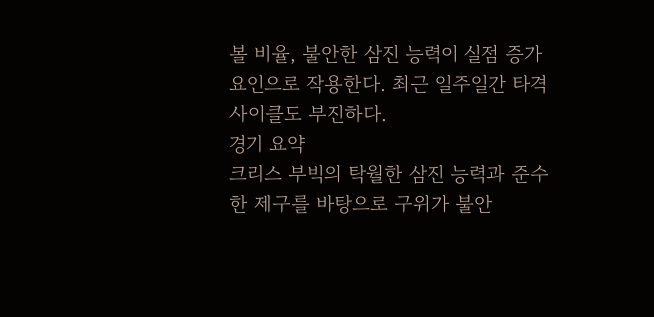볼 비율, 불안한 삼진 능력이 실점 증가 요인으로 작용한다. 최근 일주일간 타격 사이클도 부진하다.
경기 요약
크리스 부빅의 탁월한 삼진 능력과 준수한 제구를 바탕으로 구위가 불안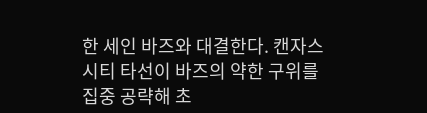한 세인 바즈와 대결한다. 캔자스시티 타선이 바즈의 약한 구위를 집중 공략해 초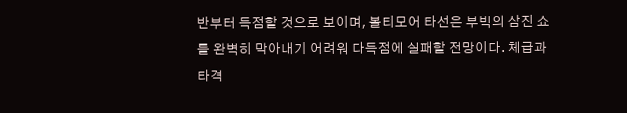반부터 득점할 것으로 보이며, 볼티모어 타선은 부빅의 삼진 쇼를 완벽히 막아내기 어려워 다득점에 실패할 전망이다. 체급과 타격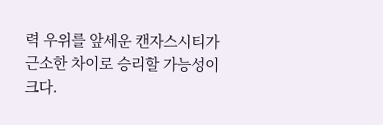력 우위를 앞세운 캔자스시티가 근소한 차이로 승리할 가능성이 크다.